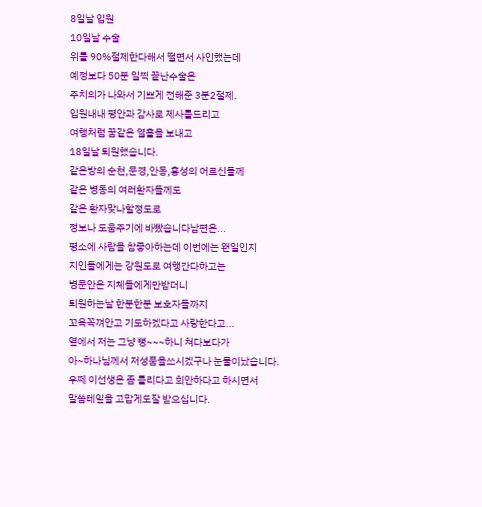8일날 입원
10일날 수술
위를 90%절제한다해서 떨면서 사인했는데
예정보다 50분 일찍 끝난수술은
주치의가 나와서 기쁘게 전해준 3분2절제.
입원내내 평안과 감사로 제사를드리고
여행처럼 꿈같은 열흘을 보내고
18일날 퇴원했습니다.
같은방의 순천,문경,안동,홍성의 어르신들께
같은 병동의 여러환자들께도
같은 환자맞나할정도로
정보나 도움주기에 바빴습니다남편은...
평소에 사람을 참좋아하는데 이번에는 왠일인지
지인들에게는 강원도로 여행간다하고는
병문안은 지체들에게만받더니
퇴원하는날 한분한분 보호자들까지
꼬옥꼭껴안고 기도하겠다고 사랑한다고...
옆에서 저는 그냥 뻥~~~하니 쳐다보다가
아~하나님께서 저성품을쓰시겠구나 눈물이났습니다.
우쩨 이선생은 좀 틀리다고 희안하다고 하시면서
말씀테잎을 고맙게도잘 받으십니다.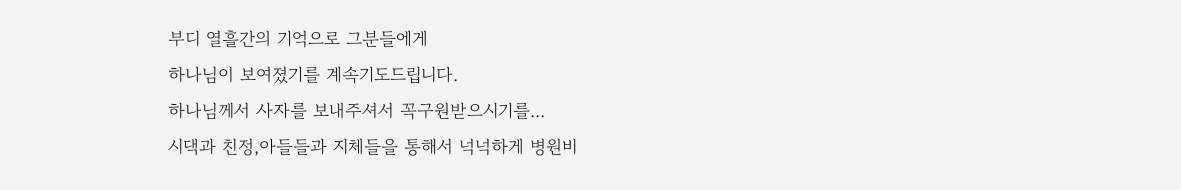부디 열흘간의 기억으로 그분들에게
하나님이 보여졌기를 계속기도드립니다.
하나님께서 사자를 보내주셔서 꼭구원받으시기를...
시댁과 친정,아들들과 지체들을 통해서 넉넉하게 병원비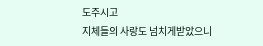도주시고
지체들의 사랑도 넘치게받았으니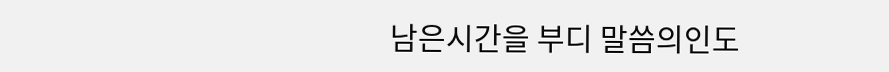남은시간을 부디 말씀의인도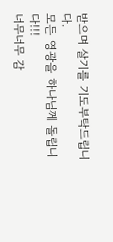받으며 살기를 기도부탁드립니다.
모든 영광을 하나님께 돌립니다!!!
너무너무 감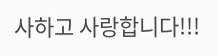사하고 사랑합니다!!!